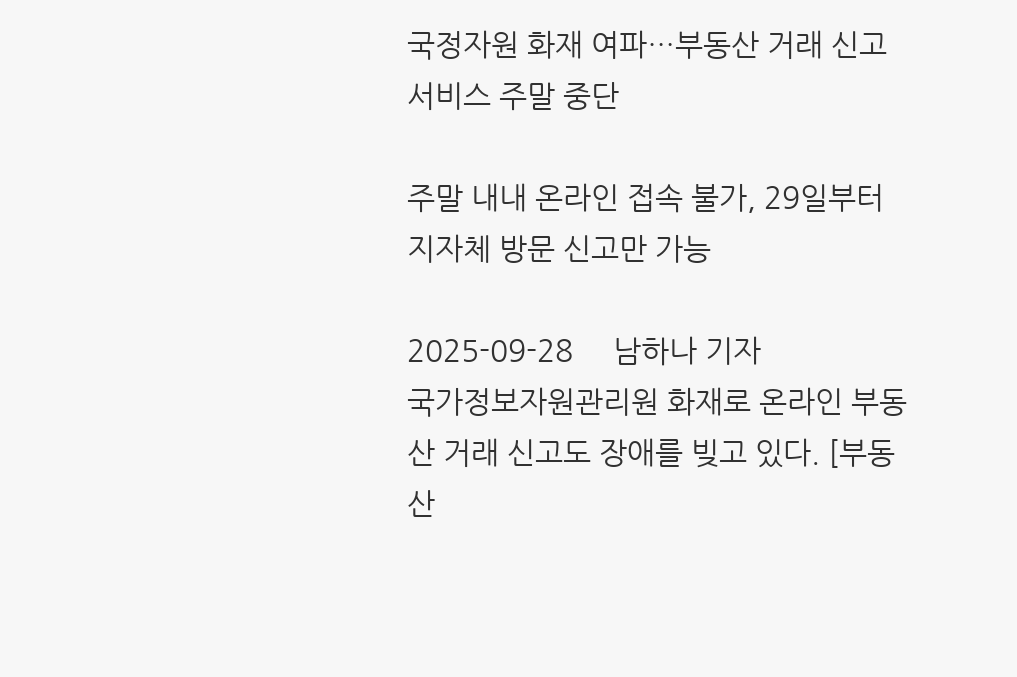국정자원 화재 여파…부동산 거래 신고 서비스 주말 중단

주말 내내 온라인 접속 불가, 29일부터 지자체 방문 신고만 가능

2025-09-28     남하나 기자
국가정보자원관리원 화재로 온라인 부동산 거래 신고도 장애를 빚고 있다. [부동산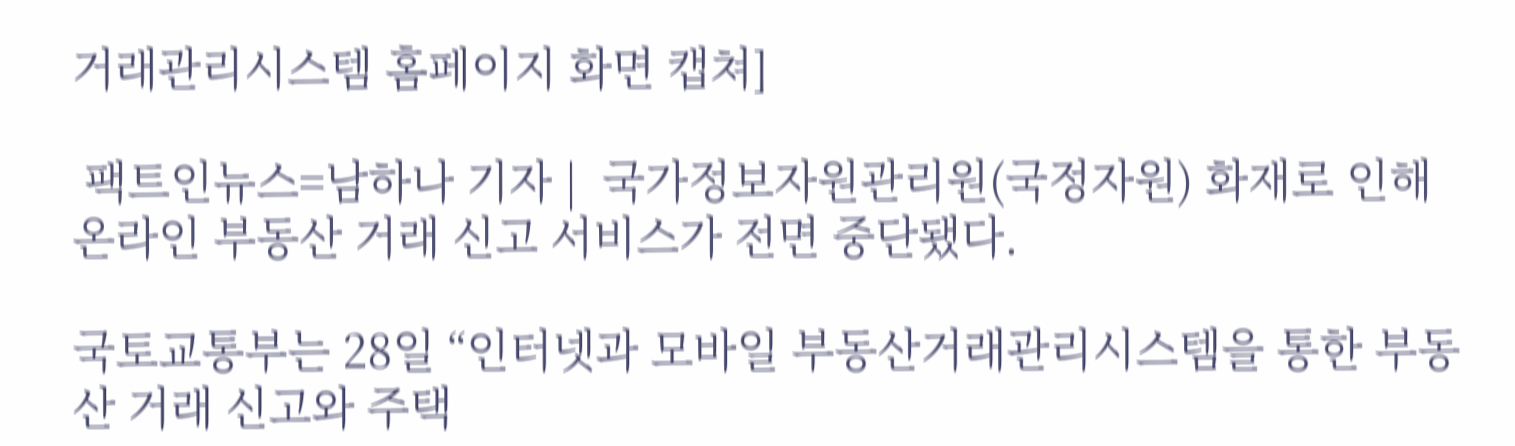거래관리시스템 홈페이지 화면 캡쳐]

 팩트인뉴스=남하나 기자 |  국가정보자원관리원(국정자원) 화재로 인해 온라인 부동산 거래 신고 서비스가 전면 중단됐다.

국토교통부는 28일 “인터넷과 모바일 부동산거래관리시스템을 통한 부동산 거래 신고와 주택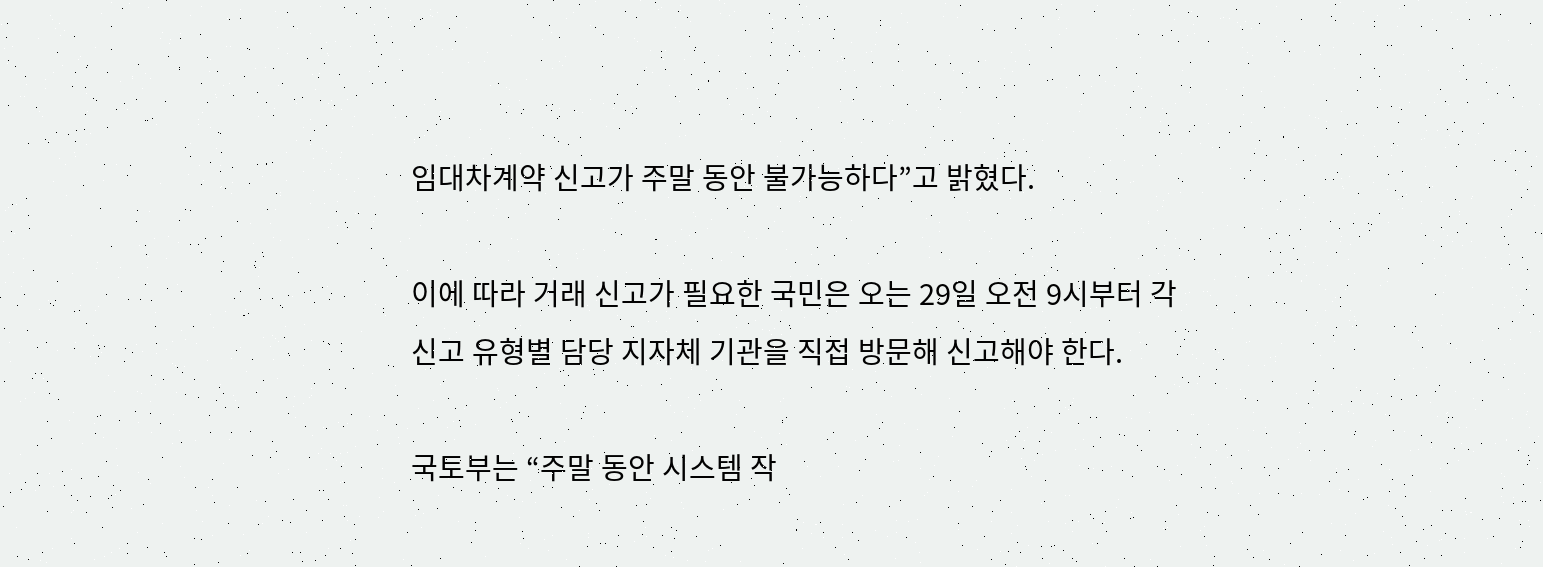임대차계약 신고가 주말 동안 불가능하다”고 밝혔다.

이에 따라 거래 신고가 필요한 국민은 오는 29일 오전 9시부터 각 신고 유형별 담당 지자체 기관을 직접 방문해 신고해야 한다.

국토부는 “주말 동안 시스템 작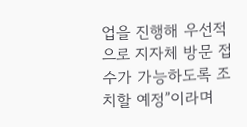업을 진행해 우선적으로 지자체 방문 접수가 가능하도록 조치할 예정”이라며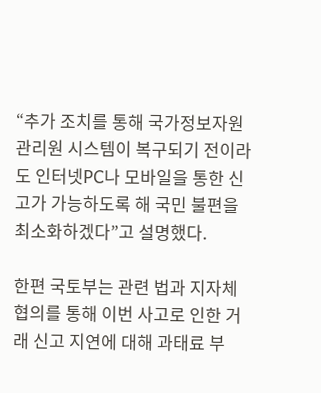“추가 조치를 통해 국가정보자원관리원 시스템이 복구되기 전이라도 인터넷PC나 모바일을 통한 신고가 가능하도록 해 국민 불편을 최소화하겠다”고 설명했다.

한편 국토부는 관련 법과 지자체 협의를 통해 이번 사고로 인한 거래 신고 지연에 대해 과태료 부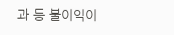과 등 불이익이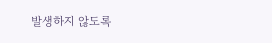발생하지 않도록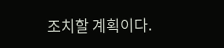조치할 계획이다.